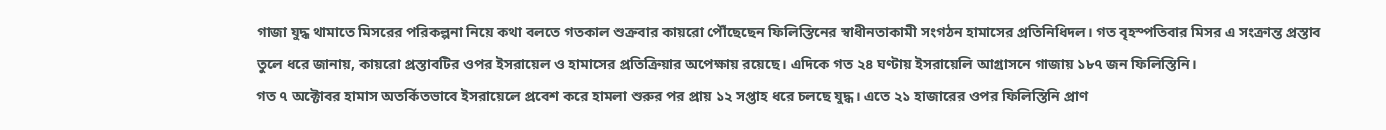গাজা যুদ্ধ থামাতে মিসরের পরিকল্পনা নিয়ে কথা বলতে গতকাল শুক্রবার কায়রো পৌঁছেছেন ফিলিস্তিনের স্বাধীনতাকামী সংগঠন হামাসের প্রতিনিধিদল। গত বৃহস্পতিবার মিসর এ সংক্রান্ত প্রস্তাব তুলে ধরে জানায়, কায়রো প্রস্তাবটির ওপর ইসরায়েল ও হামাসের প্রতিক্রিয়ার অপেক্ষায় রয়েছে। এদিকে গত ২৪ ঘণ্টায় ইসরায়েলি আগ্রাসনে গাজায় ১৮৭ জন ফিলিস্তিনি।
গত ৭ অক্টোবর হামাস অতর্কিতভাবে ইসরায়েলে প্রবেশ করে হামলা শুরুর পর প্রায় ১২ সপ্তাহ ধরে চলছে যুদ্ধ। এতে ২১ হাজারের ওপর ফিলিস্তিনি প্রাণ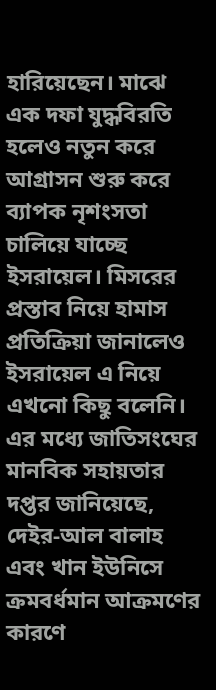হারিয়েছেন। মাঝে এক দফা যুদ্ধবিরতি হলেও নতুন করে আগ্রাসন শুরু করে ব্যাপক নৃশংসতা চালিয়ে যাচ্ছে ইসরায়েল। মিসরের প্রস্তাব নিয়ে হামাস প্রতিক্রিয়া জানালেও ইসরায়েল এ নিয়ে এখনো কিছু বলেনি।
এর মধ্যে জাতিসংঘের মানবিক সহায়তার দপ্তর জানিয়েছে, দেইর-আল বালাহ এবং খান ইউনিসে ক্রমবর্ধমান আক্রমণের কারণে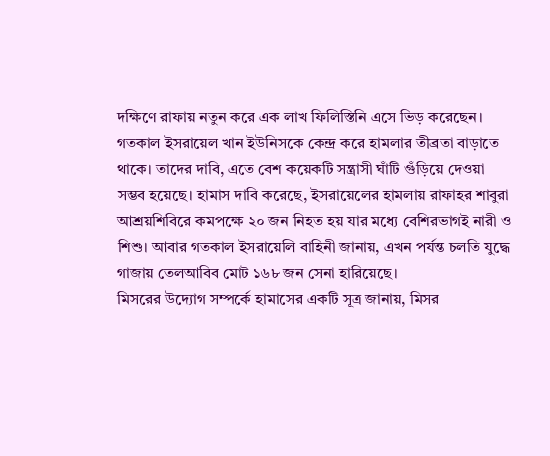দক্ষিণে রাফায় নতুন করে এক লাখ ফিলিস্তিনি এসে ভিড় করেছেন। গতকাল ইসরায়েল খান ইউনিসকে কেন্দ্র করে হামলার তীব্রতা বাড়াতে থাকে। তাদের দাবি, এতে বেশ কয়েকটি সন্ত্রাসী ঘাঁটি গুঁড়িয়ে দেওয়া সম্ভব হয়েছে। হামাস দাবি করেছে, ইসরায়েলের হামলায় রাফাহর শাবুরা আশ্রয়শিবিরে কমপক্ষে ২০ জন নিহত হয় যার মধ্যে বেশিরভাগই নারী ও শিশু। আবার গতকাল ইসরায়েলি বাহিনী জানায়, এখন পর্যন্ত চলতি যুদ্ধে গাজায় তেলআবিব মোট ১৬৮ জন সেনা হারিয়েছে।
মিসরের উদ্যোগ সম্পর্কে হামাসের একটি সূত্র জানায়, মিসর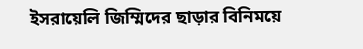ইসরায়েলি জিম্মিদের ছাড়ার বিনিময়ে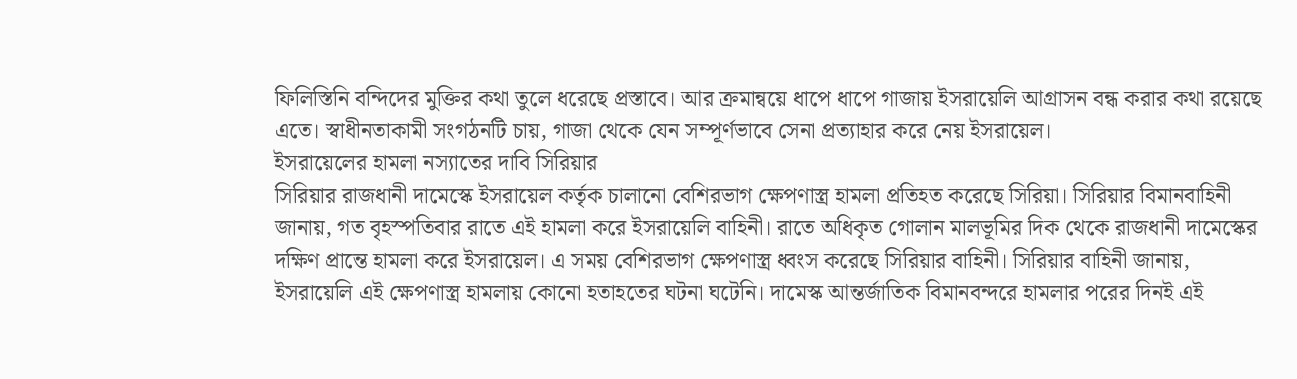ফিলিস্তিনি বন্দিদের মুক্তির কথা তুলে ধরেছে প্রস্তাবে। আর ক্রমান্বয়ে ধাপে ধাপে গাজায় ইসরায়েলি আগ্রাসন বন্ধ করার কথা রয়েছে এতে। স্বাধীনতাকামী সংগঠনটি চায়, গাজা থেকে যেন সম্পূর্ণভাবে সেনা প্রত্যাহার করে নেয় ইসরায়েল।
ইসরায়েলের হামলা নস্যাতের দাবি সিরিয়ার
সিরিয়ার রাজধানী দামেস্কে ইসরায়েল কর্তৃক চালানো বেশিরভাগ ক্ষেপণাস্ত্র হামলা প্রতিহত করেছে সিরিয়া। সিরিয়ার বিমানবাহিনী জানায়, গত বৃহস্পতিবার রাতে এই হামলা করে ইসরায়েলি বাহিনী। রাতে অধিকৃত গোলান মালভূমির দিক থেকে রাজধানী দামেস্কের দক্ষিণ প্রান্তে হামলা করে ইসরায়েল। এ সময় বেশিরভাগ ক্ষেপণাস্ত্র ধ্বংস করেছে সিরিয়ার বাহিনী। সিরিয়ার বাহিনী জানায়, ইসরায়েলি এই ক্ষেপণাস্ত্র হামলায় কোনো হতাহতের ঘটনা ঘটেনি। দামেস্ক আন্তর্জাতিক বিমানবন্দরে হামলার পরের দিনই এই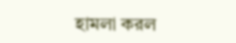হামলা করল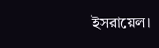ইসরায়েল।